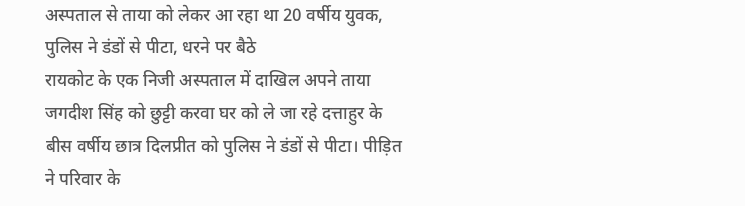अस्पताल से ताया को लेकर आ रहा था 20 वर्षीय युवक, पुलिस ने डंडों से पीटा, धरने पर बैठे
रायकोट के एक निजी अस्पताल में दाखिल अपने ताया जगदीश सिंह को छुट्टी करवा घर को ले जा रहे दत्ताहुर के बीस वर्षीय छात्र दिलप्रीत को पुलिस ने डंडों से पीटा। पीड़ित ने परिवार के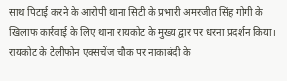साथ पिटाई करने के आरोपी थाना सिटी के प्रभारी अमरजीत सिंह गोगी के खिलाफ कार्रवाई के लिए थाना रायकोट के मुख्य द्वार पर धरना प्रदर्शन किया।
रायकोट के टेलीफोन एक्सचेंज चौक पर नाकाबंदी के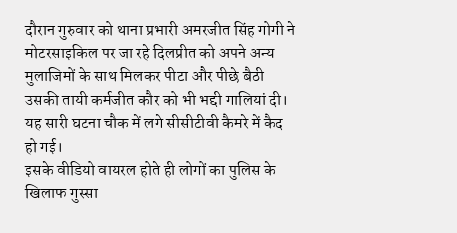दौरान गुरुवार को थाना प्रभारी अमरजीत सिंह गोगी ने मोटरसाइकिल पर जा रहे दिलप्रीत को अपने अन्य मुलाजिमों के साथ मिलकर पीटा और पीछे बैठी उसकी तायी कर्मजीत कौर को भी भद्दी गालियां दी। यह सारी घटना चौक में लगे सीसीटीवी कैमरे में कैद हो गई।
इसके वीडियो वायरल होते ही लोगों का पुलिस के खिलाफ गुस्सा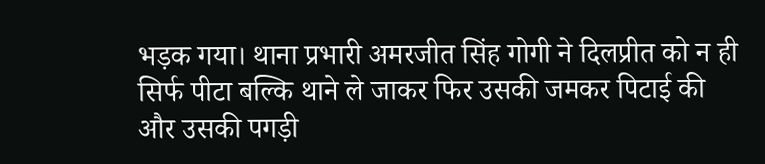भड़क गया। थाना प्रभारी अमरजीत सिंह गोगी ने दिलप्रीत को न ही सिर्फ पीटा बल्कि थाने ले जाकर फिर उसकी जमकर पिटाई की और उसकी पगड़ी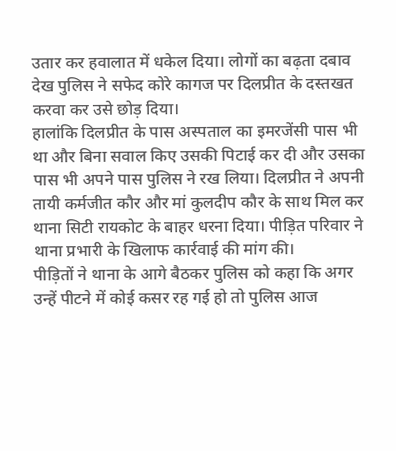उतार कर हवालात में धकेल दिया। लोगों का बढ़ता दबाव देख पुलिस ने सफेद कोरे कागज पर दिलप्रीत के दस्तखत करवा कर उसे छोड़ दिया।
हालांकि दिलप्रीत के पास अस्पताल का इमरजेंसी पास भी था और बिना सवाल किए उसकी पिटाई कर दी और उसका पास भी अपने पास पुलिस ने रख लिया। दिलप्रीत ने अपनी तायी कर्मजीत कौर और मां कुलदीप कौर के साथ मिल कर थाना सिटी रायकोट के बाहर धरना दिया। पीड़ित परिवार ने थाना प्रभारी के खिलाफ कार्रवाई की मांग की।
पीड़ितों ने थाना के आगे बैठकर पुलिस को कहा कि अगर उन्हें पीटने में कोई कसर रह गई हो तो पुलिस आज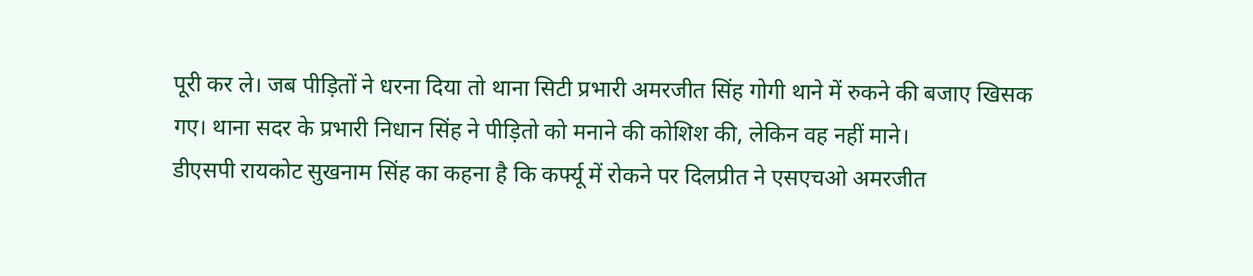पूरी कर ले। जब पीड़ितों ने धरना दिया तो थाना सिटी प्रभारी अमरजीत सिंह गोगी थाने में रुकने की बजाए खिसक गए। थाना सदर के प्रभारी निधान सिंह ने पीड़ितो को मनाने की कोशिश की, लेकिन वह नहीं माने।
डीएसपी रायकोट सुखनाम सिंह का कहना है कि कर्फ्यू में रोकने पर दिलप्रीत ने एसएचओ अमरजीत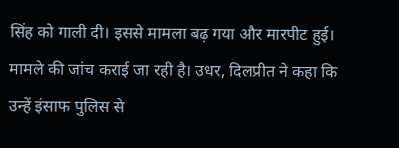सिंह को गाली दी। इससे मामला बढ़ गया और मारपीट हुई। मामले की जांच कराई जा रही है। उधर, दिलप्रीत ने कहा कि उन्हें इंसाफ पुलिस से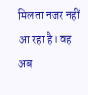मिलता नजर नहीं आ रहा है। वह अब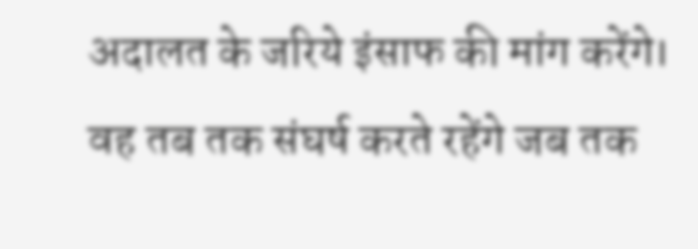अदालत के जरिये इंसाफ की मांग करेंगे। वह तब तक संघर्ष करते रहेंगे जब तक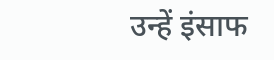उन्हें इंसाफ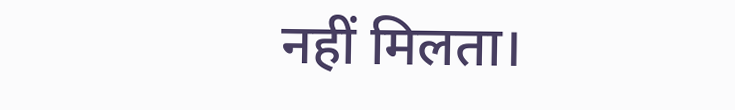नहीं मिलता।